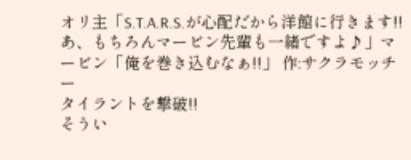オリ主「S.T.A.R.S.が心配だから洋館に行きます!!あ、もちろんマービン先輩も一緒ですよ♪」マービン「俺を巻き込むなぁ!!」 作:サクラモッチー
タイラントを撃破!!
そうい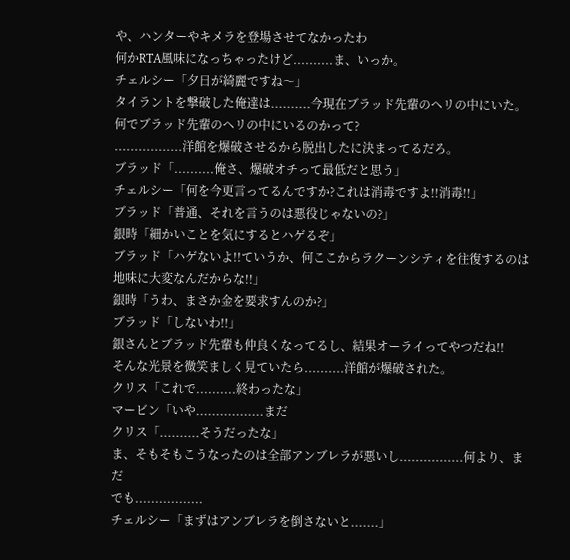や、ハンターやキメラを登場させてなかったわ
何かRTA風味になっちゃったけど..........ま、いっか。
チェルシー「夕日が綺麗ですね〜」
タイラントを撃破した俺達は..........今現在ブラッド先輩のヘリの中にいた。
何でブラッド先輩のヘリの中にいるのかって?
.................洋館を爆破させるから脱出したに決まってるだろ。
ブラッド「..........俺さ、爆破オチって最低だと思う」
チェルシー「何を今更言ってるんですか?これは消毒ですよ!!消毒!!」
ブラッド「普通、それを言うのは悪役じゃないの?」
銀時「細かいことを気にするとハゲるぞ」
ブラッド「ハゲないよ!!ていうか、何ここからラクーンシティを往復するのは地味に大変なんだからな!!」
銀時「うわ、まさか金を要求すんのか?」
ブラッド「しないわ!!」
銀さんとブラッド先輩も仲良くなってるし、結果オーライってやつだね!!
そんな光景を微笑ましく見ていたら..........洋館が爆破された。
クリス「これで..........終わったな」
マービン「いや.................まだ
クリス「..........そうだったな」
ま、そもそもこうなったのは全部アンブレラが悪いし................何より、まだ
でも.................
チェルシー「まずはアンブレラを倒さないと.......」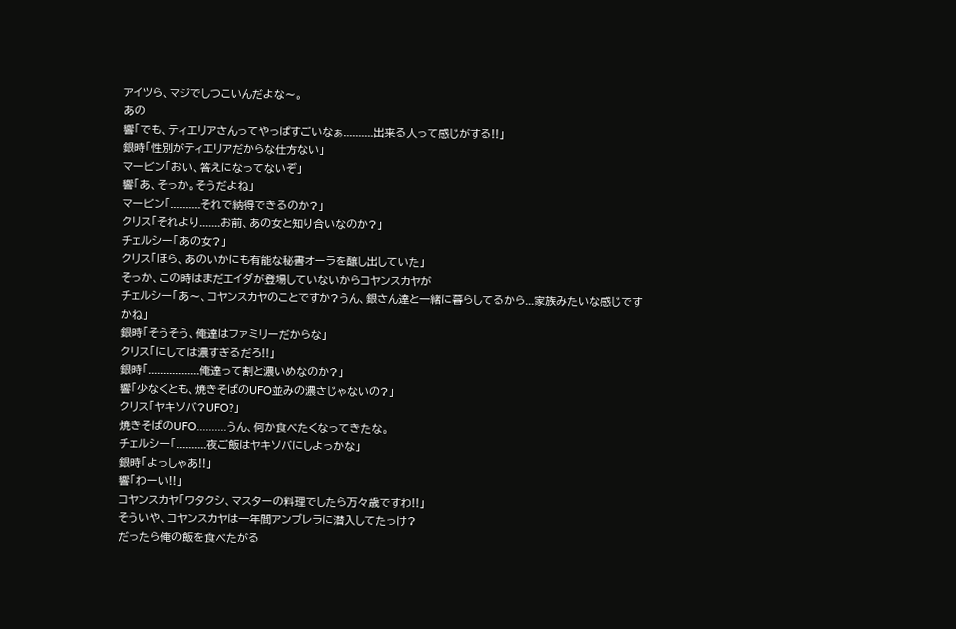アイツら、マジでしつこいんだよな〜。
あの
響「でも、ティエリアさんってやっぱすごいなぁ..........出来る人って感じがする!!」
銀時「性別がティエリアだからな仕方ない」
マービン「おい、答えになってないぞ」
響「あ、そっか。そうだよね」
マービン「..........それで納得できるのか?」
クリス「それより.......お前、あの女と知り合いなのか?」
チェルシー「あの女?」
クリス「ほら、あのいかにも有能な秘書オーラを醸し出していた」
そっか、この時はまだエイダが登場していないからコヤンスカヤが
チェルシー「あ〜、コヤンスカヤのことですか?うん、銀さん達と一緒に暮らしてるから...家族みたいな感じですかね」
銀時「そうそう、俺達はファミリーだからな」
クリス「にしては濃すぎるだろ!!」
銀時「.................俺達って割と濃いめなのか?」
響「少なくとも、焼きそばのUFO並みの濃さじゃないの?」
クリス「ヤキソバ?UFO?」
焼きそばのUFO..........うん、何か食べたくなってきたな。
チェルシー「..........夜ご飯はヤキソバにしよっかな」
銀時「よっしゃあ!!」
響「わーい!!」
コヤンスカヤ「ワタクシ、マスターの料理でしたら万々歳ですわ!!」
そういや、コヤンスカヤは一年間アンブレラに潜入してたっけ?
だったら俺の飯を食べたがる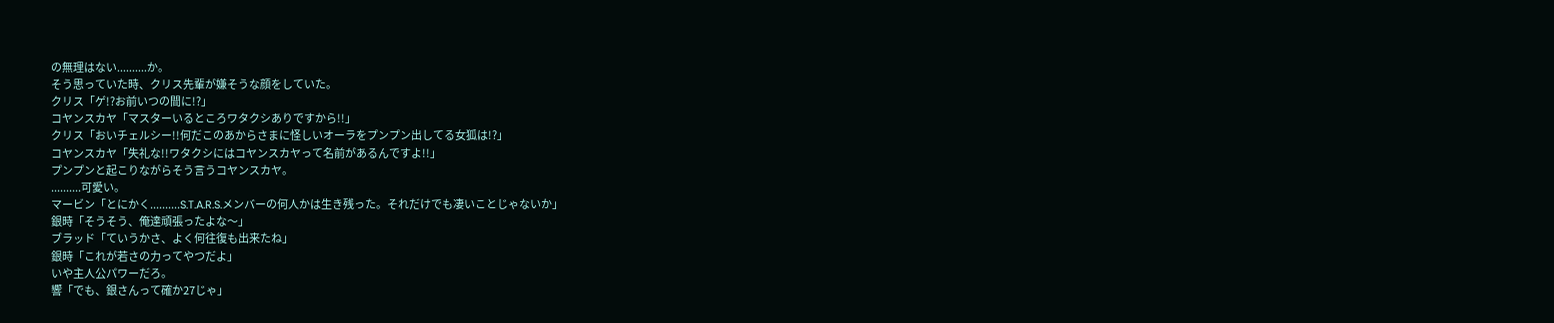の無理はない..........か。
そう思っていた時、クリス先輩が嫌そうな顔をしていた。
クリス「ゲ!?お前いつの間に!?」
コヤンスカヤ「マスターいるところワタクシありですから!!」
クリス「おいチェルシー!!何だこのあからさまに怪しいオーラをプンプン出してる女狐は!?」
コヤンスカヤ「失礼な!!ワタクシにはコヤンスカヤって名前があるんですよ!!」
プンプンと起こりながらそう言うコヤンスカヤ。
..........可愛い。
マービン「とにかく..........S.T.A.R.S.メンバーの何人かは生き残った。それだけでも凄いことじゃないか」
銀時「そうそう、俺達頑張ったよな〜」
ブラッド「ていうかさ、よく何往復も出来たね」
銀時「これが若さの力ってやつだよ」
いや主人公パワーだろ。
響「でも、銀さんって確か27じゃ」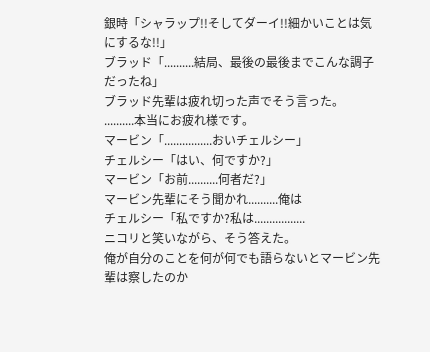銀時「シャラップ!!そしてダーイ!!細かいことは気にするな!!」
ブラッド「..........結局、最後の最後までこんな調子だったね」
ブラッド先輩は疲れ切った声でそう言った。
..........本当にお疲れ様です。
マービン「................おいチェルシー」
チェルシー「はい、何ですか?」
マービン「お前..........何者だ?」
マービン先輩にそう聞かれ..........俺は
チェルシー「私ですか?私は.................
ニコリと笑いながら、そう答えた。
俺が自分のことを何が何でも語らないとマービン先輩は察したのか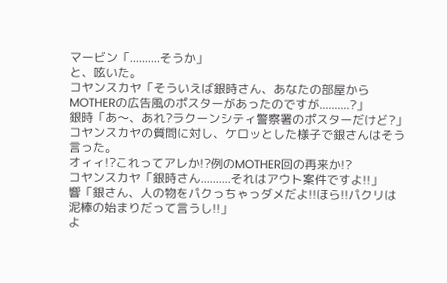マービン「..........そうか」
と、呟いた。
コヤンスカヤ「そういえば銀時さん、あなたの部屋からMOTHERの広告風のポスターがあったのですが..........?」
銀時「あ〜、あれ?ラクーンシティ警察署のポスターだけど?」
コヤンスカヤの質問に対し、ケロッとした様子で銀さんはそう言った。
オィィ!?これってアレか!?例のMOTHER回の再来か!?
コヤンスカヤ「銀時さん..........それはアウト案件ですよ!!」
響「銀さん、人の物をパクっちゃっダメだよ!!ほら!!パクリは泥棒の始まりだって言うし!!」
よ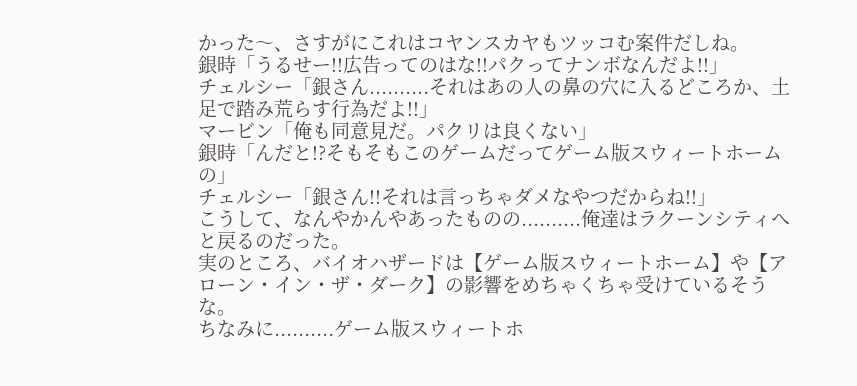かった〜、さすがにこれはコヤンスカヤもツッコむ案件だしね。
銀時「うるせー!!広告ってのはな!!パクってナンボなんだよ!!」
チェルシー「銀さん..........それはあの人の鼻の穴に入るどころか、土足で踏み荒らす行為だよ!!」
マービン「俺も同意見だ。パクリは良くない」
銀時「んだと!?そもそもこのゲームだってゲーム版スウィートホームの」
チェルシー「銀さん!!それは言っちゃダメなやつだからね!!」
こうして、なんやかんやあったものの..........俺達はラクーンシティへと戻るのだった。
実のところ、バイオハザードは【ゲーム版スウィートホーム】や【アローン・イン・ザ・ダーク】の影響をめちゃくちゃ受けているそうな。
ちなみに..........ゲーム版スウィートホ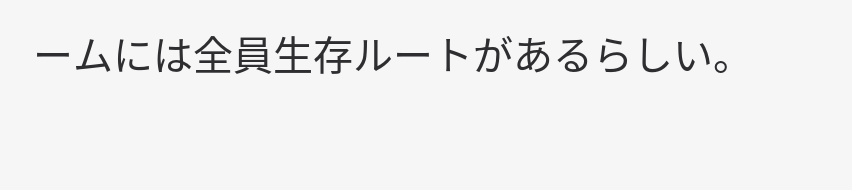ームには全員生存ルートがあるらしい。